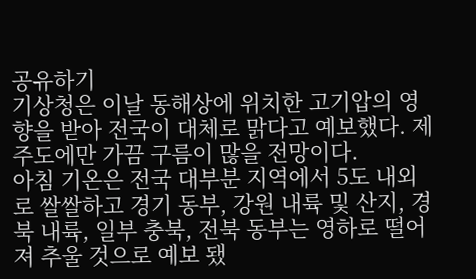공유하기
기상청은 이날 동해상에 위치한 고기압의 영향을 받아 전국이 대체로 맑다고 예보했다. 제주도에만 가끔 구름이 많을 전망이다.
아침 기온은 전국 대부분 지역에서 5도 내외로 쌀쌀하고 경기 동부, 강원 내륙 및 산지, 경북 내륙, 일부 충북, 전북 동부는 영하로 떨어져 추울 것으로 예보 됐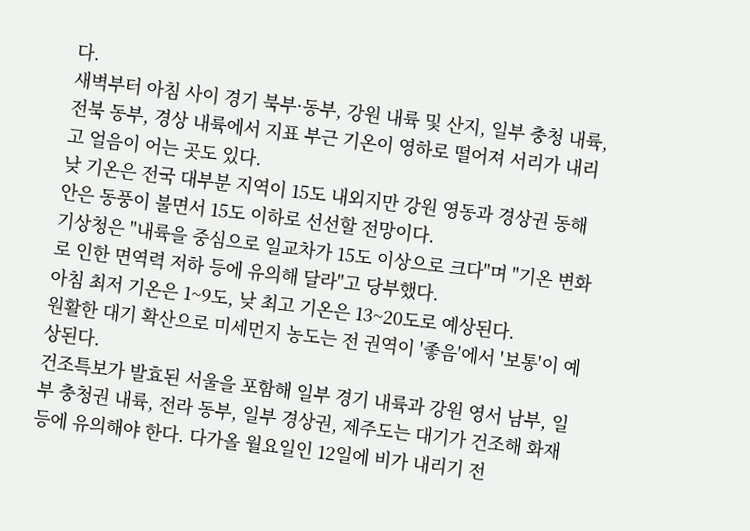다.
새벽부터 아침 사이 경기 북부·동부, 강원 내륙 및 산지, 일부 충청 내륙, 전북 동부, 경상 내륙에서 지표 부근 기온이 영하로 떨어져 서리가 내리고 얼음이 어는 곳도 있다.
낮 기온은 전국 대부분 지역이 15도 내외지만 강원 영동과 경상권 동해안은 동풍이 불면서 15도 이하로 선선할 전망이다.
기상청은 "내륙을 중심으로 일교차가 15도 이상으로 크다"며 "기온 변화로 인한 면역력 저하 등에 유의해 달라"고 당부했다.
아침 최저 기온은 1~9도, 낮 최고 기온은 13~20도로 예상된다.
원활한 대기 확산으로 미세먼지 농도는 전 권역이 '좋음'에서 '보통'이 예상된다.
건조특보가 발효된 서울을 포함해 일부 경기 내륙과 강원 영서 남부, 일부 충청권 내륙, 전라 동부, 일부 경상권, 제주도는 대기가 건조해 화재 등에 유의해야 한다. 다가올 월요일인 12일에 비가 내리기 전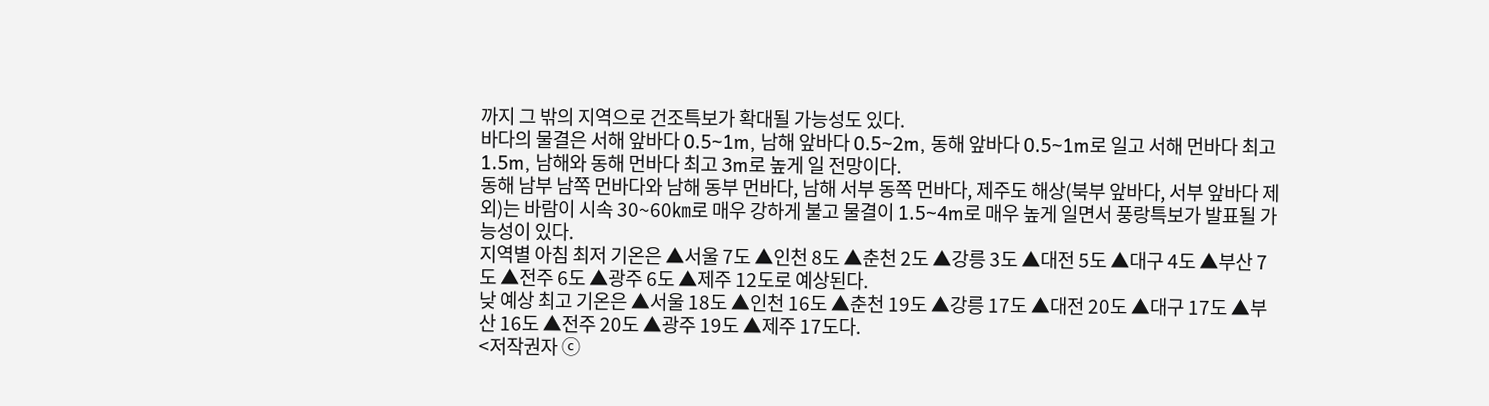까지 그 밖의 지역으로 건조특보가 확대될 가능성도 있다.
바다의 물결은 서해 앞바다 0.5~1m, 남해 앞바다 0.5~2m, 동해 앞바다 0.5~1m로 일고 서해 먼바다 최고 1.5m, 남해와 동해 먼바다 최고 3m로 높게 일 전망이다.
동해 남부 남쪽 먼바다와 남해 동부 먼바다, 남해 서부 동쪽 먼바다, 제주도 해상(북부 앞바다, 서부 앞바다 제외)는 바람이 시속 30~60㎞로 매우 강하게 불고 물결이 1.5~4m로 매우 높게 일면서 풍랑특보가 발표될 가능성이 있다.
지역별 아침 최저 기온은 ▲서울 7도 ▲인천 8도 ▲춘천 2도 ▲강릉 3도 ▲대전 5도 ▲대구 4도 ▲부산 7도 ▲전주 6도 ▲광주 6도 ▲제주 12도로 예상된다.
낮 예상 최고 기온은 ▲서울 18도 ▲인천 16도 ▲춘천 19도 ▲강릉 17도 ▲대전 20도 ▲대구 17도 ▲부산 16도 ▲전주 20도 ▲광주 19도 ▲제주 17도다.
<저작권자 ⓒ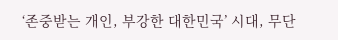‘존중받는 개인, 부강한 대한민국’ 시대, 무단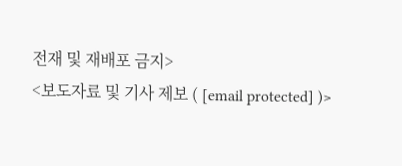전재 및 재배포 금지>
<보도자료 및 기사 제보 ( [email protected] )>